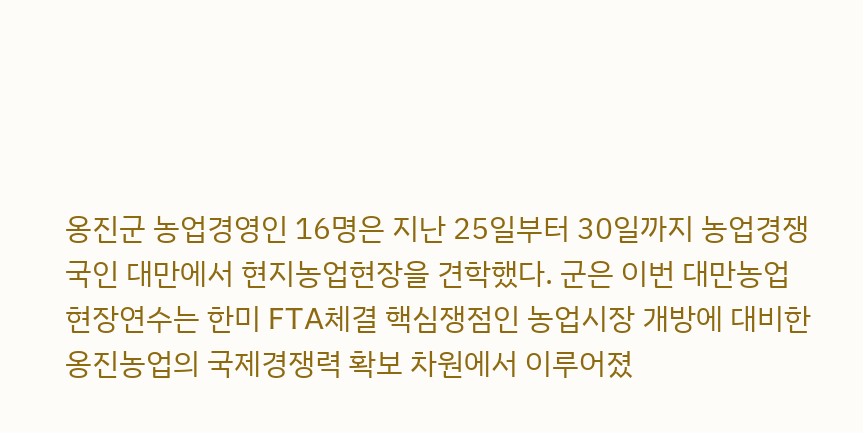옹진군 농업경영인 16명은 지난 25일부터 30일까지 농업경쟁국인 대만에서 현지농업현장을 견학했다. 군은 이번 대만농업 현장연수는 한미 FTA체결 핵심쟁점인 농업시장 개방에 대비한 옹진농업의 국제경쟁력 확보 차원에서 이루어졌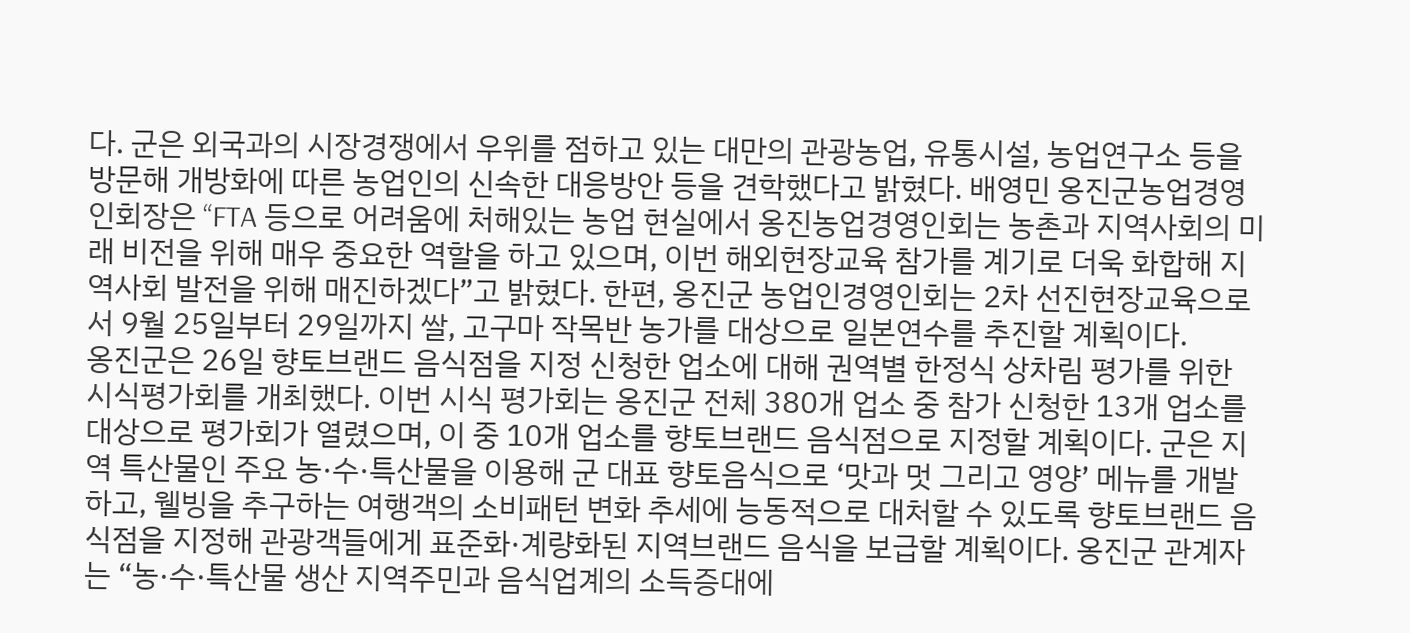다. 군은 외국과의 시장경쟁에서 우위를 점하고 있는 대만의 관광농업, 유통시설, 농업연구소 등을 방문해 개방화에 따른 농업인의 신속한 대응방안 등을 견학했다고 밝혔다. 배영민 옹진군농업경영인회장은 “FTA 등으로 어려움에 처해있는 농업 현실에서 옹진농업경영인회는 농촌과 지역사회의 미래 비전을 위해 매우 중요한 역할을 하고 있으며, 이번 해외현장교육 참가를 계기로 더욱 화합해 지역사회 발전을 위해 매진하겠다”고 밝혔다. 한편, 옹진군 농업인경영인회는 2차 선진현장교육으로서 9월 25일부터 29일까지 쌀, 고구마 작목반 농가를 대상으로 일본연수를 추진할 계획이다.
옹진군은 26일 향토브랜드 음식점을 지정 신청한 업소에 대해 권역별 한정식 상차림 평가를 위한 시식평가회를 개최했다. 이번 시식 평가회는 옹진군 전체 380개 업소 중 참가 신청한 13개 업소를 대상으로 평가회가 열렸으며, 이 중 10개 업소를 향토브랜드 음식점으로 지정할 계획이다. 군은 지역 특산물인 주요 농·수·특산물을 이용해 군 대표 향토음식으로 ‘맛과 멋 그리고 영양’ 메뉴를 개발하고, 웰빙을 추구하는 여행객의 소비패턴 변화 추세에 능동적으로 대처할 수 있도록 향토브랜드 음식점을 지정해 관광객들에게 표준화·계량화된 지역브랜드 음식을 보급할 계획이다. 옹진군 관계자는 “농·수·특산물 생산 지역주민과 음식업계의 소득증대에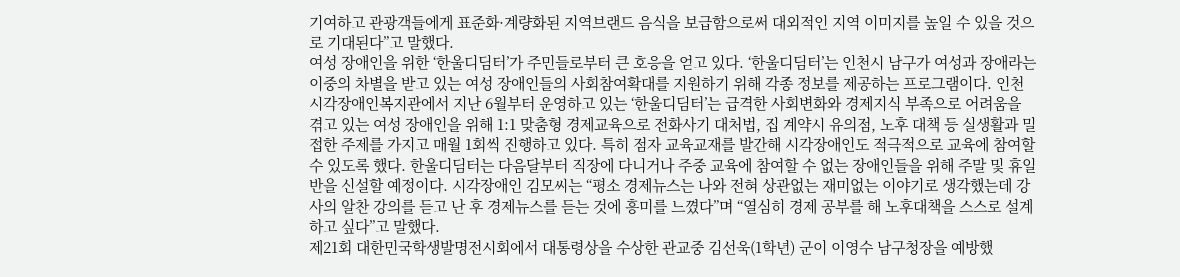기여하고 관광객들에게 표준화·계량화된 지역브랜드 음식을 보급함으로써 대외적인 지역 이미지를 높일 수 있을 것으로 기대된다”고 말했다.
여성 장애인을 위한 ‘한울디딤터’가 주민들로부터 큰 호응을 얻고 있다. ‘한울디딤터’는 인천시 남구가 여성과 장애라는 이중의 차별을 받고 있는 여성 장애인들의 사회참여확대를 지원하기 위해 각종 정보를 제공하는 프로그램이다. 인천시각장애인복지관에서 지난 6월부터 운영하고 있는 ‘한울디딤터’는 급격한 사회변화와 경제지식 부족으로 어려움을 겪고 있는 여성 장애인을 위해 1:1 맞춤형 경제교육으로 전화사기 대처법, 집 계약시 유의점, 노후 대책 등 실생활과 밀접한 주제를 가지고 매월 1회씩 진행하고 있다. 특히 점자 교육교재를 발간해 시각장애인도 적극적으로 교육에 참여할 수 있도록 했다. 한울디딤터는 다음달부터 직장에 다니거나 주중 교육에 참여할 수 없는 장애인들을 위해 주말 및 휴일반을 신설할 예정이다. 시각장애인 김모씨는 “평소 경제뉴스는 나와 전혀 상관없는 재미없는 이야기로 생각했는데 강사의 알찬 강의를 듣고 난 후 경제뉴스를 듣는 것에 흥미를 느꼈다”며 “열심히 경제 공부를 해 노후대책을 스스로 설계하고 싶다”고 말했다.
제21회 대한민국학생발명전시회에서 대통령상을 수상한 관교중 김선욱(1학년) 군이 이영수 남구청장을 예방했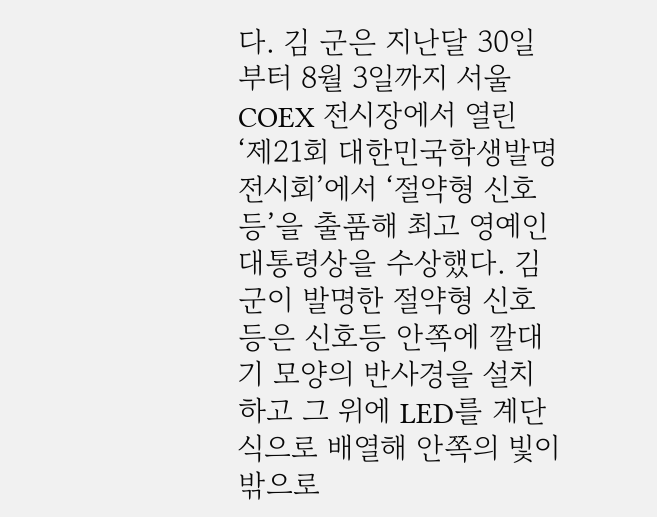다. 김 군은 지난달 30일부터 8월 3일까지 서울 COEX 전시장에서 열린 ‘제21회 대한민국학생발명전시회’에서 ‘절약형 신호등’을 출품해 최고 영예인 대통령상을 수상했다. 김 군이 발명한 절약형 신호등은 신호등 안쪽에 깔대기 모양의 반사경을 설치하고 그 위에 LED를 계단식으로 배열해 안쪽의 빛이 밖으로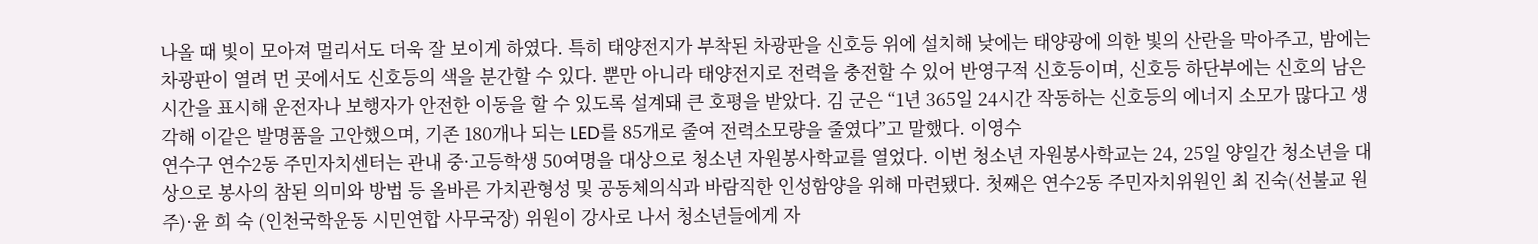나올 때 빛이 모아져 멀리서도 더욱 잘 보이게 하였다. 특히 태양전지가 부착된 차광판을 신호등 위에 설치해 낮에는 태양광에 의한 빛의 산란을 막아주고, 밤에는 차광판이 열려 먼 곳에서도 신호등의 색을 분간할 수 있다. 뿐만 아니라 태양전지로 전력을 충전할 수 있어 반영구적 신호등이며, 신호등 하단부에는 신호의 남은 시간을 표시해 운전자나 보행자가 안전한 이동을 할 수 있도록 설계돼 큰 호평을 받았다. 김 군은 “1년 365일 24시간 작동하는 신호등의 에너지 소모가 많다고 생각해 이같은 발명품을 고안했으며, 기존 180개나 되는 LED를 85개로 줄여 전력소모량을 줄였다”고 말했다. 이영수
연수구 연수2동 주민자치센터는 관내 중·고등학생 50여명을 대상으로 청소년 자원봉사학교를 열었다. 이번 청소년 자원봉사학교는 24, 25일 양일간 청소년을 대상으로 봉사의 참된 의미와 방법 등 올바른 가치관형성 및 공동체의식과 바람직한 인성함양을 위해 마련됐다. 첫째은 연수2동 주민자치위원인 최 진숙(선불교 원주)·윤 희 숙 (인천국학운동 시민연합 사무국장) 위원이 강사로 나서 청소년들에게 자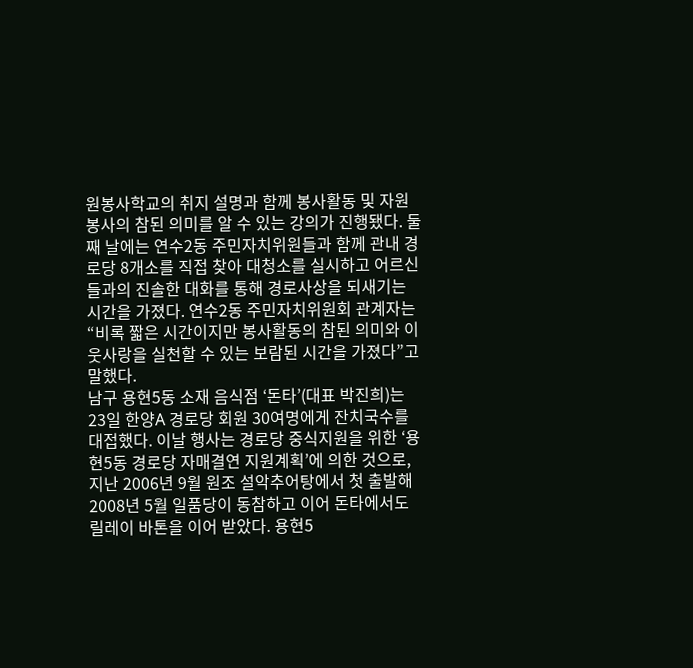원봉사학교의 취지 설명과 함께 봉사활동 및 자원봉사의 참된 의미를 알 수 있는 강의가 진행됐다. 둘째 날에는 연수2동 주민자치위원들과 함께 관내 경로당 8개소를 직접 찾아 대청소를 실시하고 어르신들과의 진솔한 대화를 통해 경로사상을 되새기는 시간을 가졌다. 연수2동 주민자치위원회 관계자는 “비록 짧은 시간이지만 봉사활동의 참된 의미와 이웃사랑을 실천할 수 있는 보람된 시간을 가졌다”고 말했다.
남구 용현5동 소재 음식점 ‘돈타’(대표 박진희)는 23일 한양A 경로당 회원 30여명에게 잔치국수를 대접했다. 이날 행사는 경로당 중식지원을 위한 ‘용현5동 경로당 자매결연 지원계획’에 의한 것으로, 지난 2006년 9월 원조 설악추어탕에서 첫 출발해 2008년 5월 일품당이 동참하고 이어 돈타에서도 릴레이 바톤을 이어 받았다. 용현5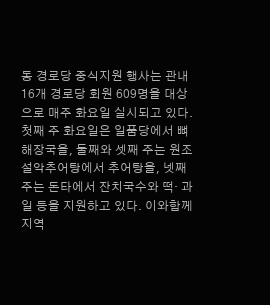동 경로당 중식지원 행사는 관내 16개 경로당 회원 609명을 대상으로 매주 화요일 실시되고 있다. 첫째 주 화요일은 일품당에서 뼈 해장국을, 둘째와 셋째 주는 원조설악추어탕에서 추어탕을, 넷째 주는 돈타에서 잔치국수와 떡· 과일 등을 지원하고 있다. 이와함께 지역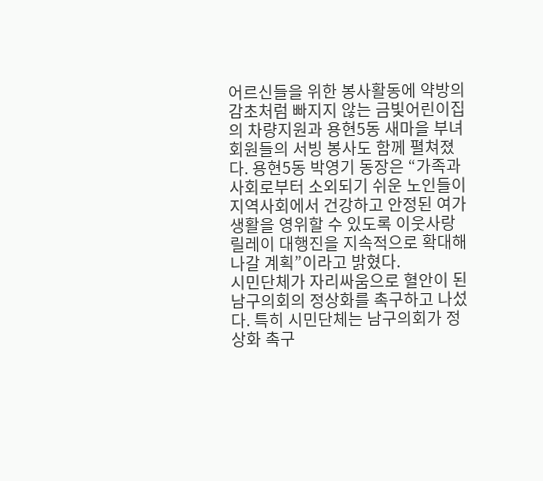어르신들을 위한 봉사활동에 약방의 감초처럼 빠지지 않는 금빛어린이집의 차량지원과 용현5동 새마을 부녀회원들의 서빙 봉사도 함께 펼쳐졌다. 용현5동 박영기 동장은 “가족과 사회로부터 소외되기 쉬운 노인들이 지역사회에서 건강하고 안정된 여가생활을 영위할 수 있도록 이웃사랑 릴레이 대행진을 지속적으로 확대해 나갈 계획”이라고 밝혔다.
시민단체가 자리싸움으로 혈안이 된 남구의회의 정상화를 촉구하고 나섰다. 특히 시민단체는 남구의회가 정상화 촉구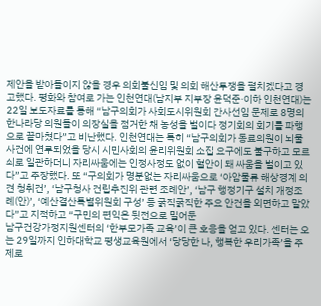제안을 받아들이지 않을 경우 의회불신임 및 의회 해산투쟁을 펼치겠다고 경고했다. 평화와 참여로 가는 인천연대(남지부 지부장 윤덕준·이하 인천연대)는 22일 보도자료를 통해 “남구의회가 사회도시위원회 간사선임 문제로 8명의 한나라당 의원들이 의장실을 점거한 채 농성을 벌이다 정기회의 회기를 파행으로 끝마쳤다”고 비난했다. 인천연대는 특히 “남구의회가 동료의원이 뇌물사건에 연루되었을 당시 시민사회의 윤리위원회 소집 요구에도 불구하고 모르쇠로 일관하더니 자리싸움에는 인정사정도 없이 혈안이 돼 싸움을 벌이고 있다”고 주장했다. 또 “구의회가 명분없는 자리싸움으로 ‘아암물류 해상경계 의견 청취건’, ‘남구청사 건립추진위 관련 조례안’, ‘남구 행정기구 설치 개정조례(안)’, ‘예산결산특별위원회 구성’ 등 굵직굵직한 주요 안건을 외면하고 말았다”고 지적하고 “구민의 편익은 뒷전으로 밀어둔
남구건강가정지원센터의 ‘한부모가족 교육’이 큰 호응을 얻고 있다. 센터는 오는 29일까지 인하대학교 평생교육원에서 ‘당당한 나, 행복한 우리가족’을 주제로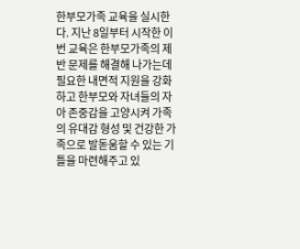한부모가족 교육을 실시한다. 지난 8일부터 시작한 이번 교육은 한부모가족의 제반 문제를 해결해 나가는데 필요한 내면적 지원을 강화하고 한부모와 자녀들의 자아 존중감을 고양시켜 가족의 유대감 형성 및 건강한 가족으로 발돋움할 수 있는 기틀을 마련해주고 있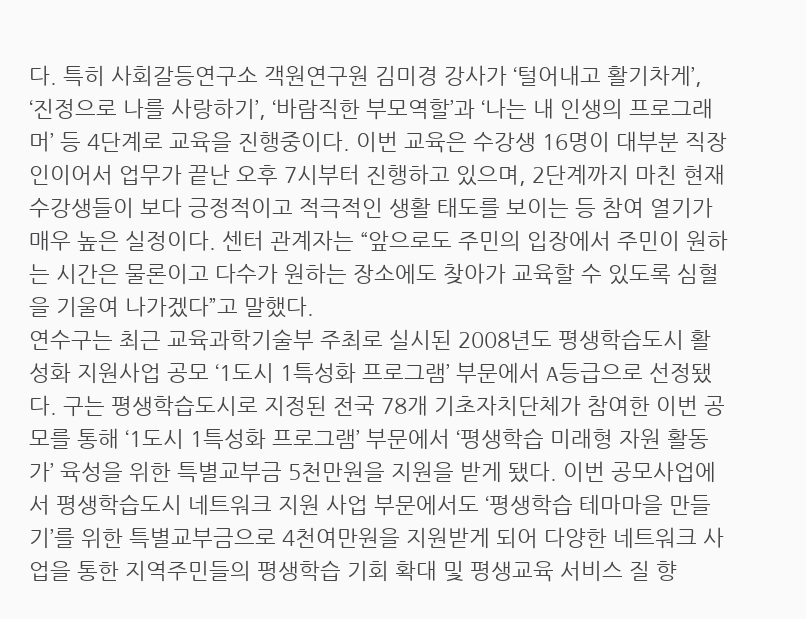다. 특히 사회갈등연구소 객원연구원 김미경 강사가 ‘털어내고 활기차게’, ‘진정으로 나를 사랑하기’, ‘바람직한 부모역할’과 ‘나는 내 인생의 프로그래머’ 등 4단계로 교육을 진행중이다. 이번 교육은 수강생 16명이 대부분 직장인이어서 업무가 끝난 오후 7시부터 진행하고 있으며, 2단계까지 마친 현재 수강생들이 보다 긍정적이고 적극적인 생활 태도를 보이는 등 참여 열기가 매우 높은 실정이다. 센터 관계자는 “앞으로도 주민의 입장에서 주민이 원하는 시간은 물론이고 다수가 원하는 장소에도 찾아가 교육할 수 있도록 심혈을 기울여 나가겠다”고 말했다.
연수구는 최근 교육과학기술부 주최로 실시된 2008년도 평생학습도시 활성화 지원사업 공모 ‘1도시 1특성화 프로그램’ 부문에서 A등급으로 선정됐다. 구는 평생학습도시로 지정된 전국 78개 기초자치단체가 참여한 이번 공모를 통해 ‘1도시 1특성화 프로그램’ 부문에서 ‘평생학습 미래형 자원 활동가’ 육성을 위한 특별교부금 5천만원을 지원을 받게 됐다. 이번 공모사업에서 평생학습도시 네트워크 지원 사업 부문에서도 ‘평생학습 테마마을 만들기’를 위한 특별교부금으로 4천여만원을 지원받게 되어 다양한 네트워크 사업을 통한 지역주민들의 평생학습 기회 확대 및 평생교육 서비스 질 향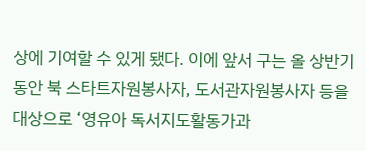상에 기여할 수 있게 됐다. 이에 앞서 구는 올 상반기 동안 북 스타트자원봉사자, 도서관자원봉사자 등을 대상으로 ‘영유아 독서지도활동가과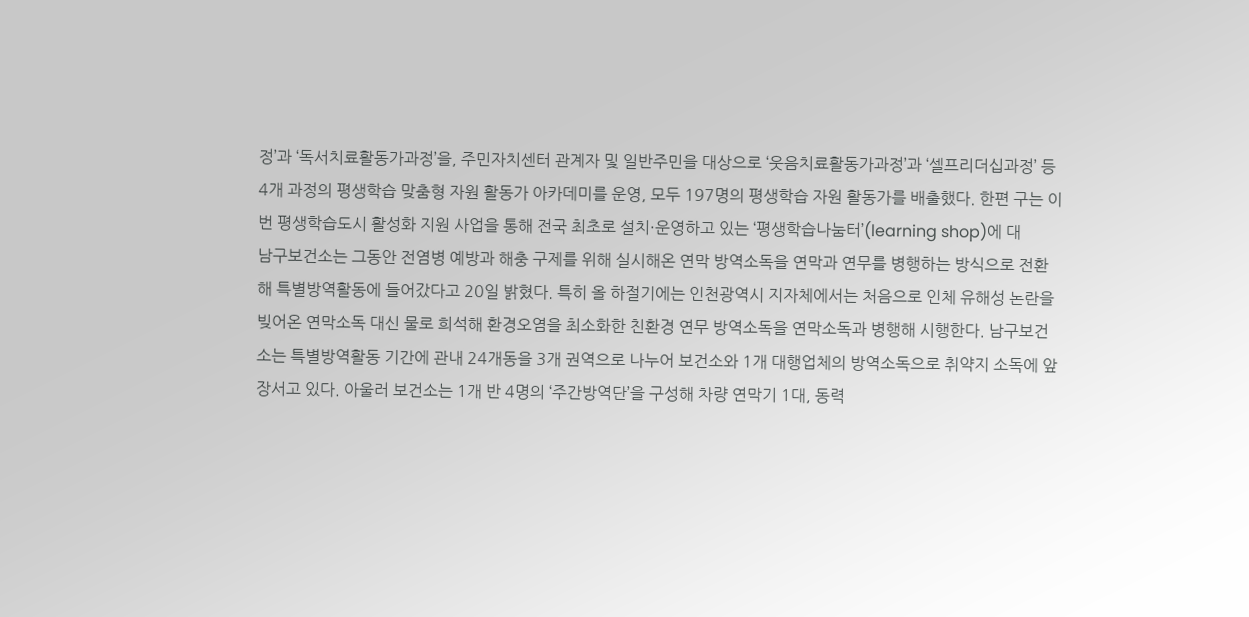정’과 ‘독서치료활동가과정’을, 주민자치센터 관계자 및 일반주민을 대상으로 ‘웃음치료활동가과정’과 ‘셀프리더십과정’ 등 4개 과정의 평생학습 맞춤형 자원 활동가 아카데미를 운영, 모두 197명의 평생학습 자원 활동가를 배출했다. 한편 구는 이번 평생학습도시 활성화 지원 사업을 통해 전국 최초로 설치·운영하고 있는 ‘평생학습나눔터’(learning shop)에 대
남구보건소는 그동안 전염병 예방과 해충 구제를 위해 실시해온 연막 방역소독을 연막과 연무를 병행하는 방식으로 전환해 특별방역활동에 들어갔다고 20일 밝혔다. 특히 올 하절기에는 인천광역시 지자체에서는 처음으로 인체 유해성 논란을 빚어온 연막소독 대신 물로 희석해 환경오염을 최소화한 친환경 연무 방역소독을 연막소독과 병행해 시행한다. 남구보건소는 특별방역활동 기간에 관내 24개동을 3개 권역으로 나누어 보건소와 1개 대행업체의 방역소독으로 취약지 소독에 앞장서고 있다. 아울러 보건소는 1개 반 4명의 ‘주간방역단’을 구성해 차량 연막기 1대, 동력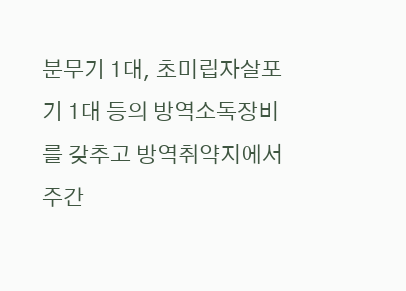분무기 1대, 초미립자살포기 1대 등의 방역소독장비를 갖추고 방역취약지에서 주간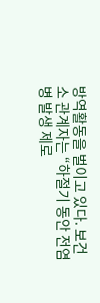방역활동을 벌이고 있다. 보건소 관계자는 “하절기 동안 전염병 발생 제로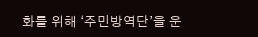화를 위해 ‘주민방역단’을 운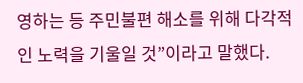영하는 등 주민불편 해소를 위해 다각적인 노력을 기울일 것”이라고 말했다.